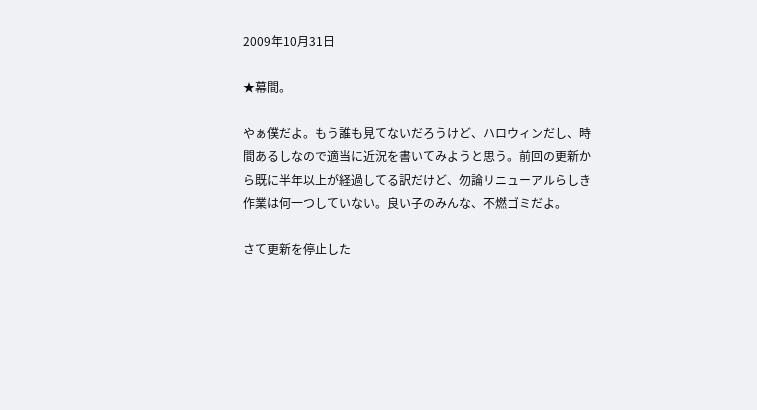2009年10月31日

★幕間。

やぁ僕だよ。もう誰も見てないだろうけど、ハロウィンだし、時間あるしなので適当に近況を書いてみようと思う。前回の更新から既に半年以上が経過してる訳だけど、勿論リニューアルらしき作業は何一つしていない。良い子のみんな、不燃ゴミだよ。

さて更新を停止した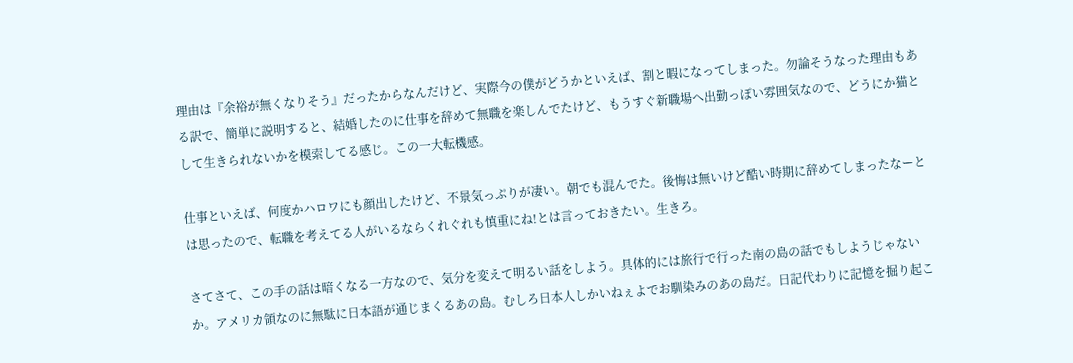理由は『余裕が無くなりそう』だったからなんだけど、実際今の僕がどうかといえば、割と暇になってしまった。勿論そうなった理由もある訳で、簡単に説明すると、結婚したのに仕事を辞めて無職を楽しんでたけど、もうすぐ新職場へ出勤っぽい雰囲気なので、どうにか猫として生きられないかを模索してる感じ。この一大転機感。

仕事といえば、何度かハロワにも顔出したけど、不景気っぷりが凄い。朝でも混んでた。後悔は無いけど酷い時期に辞めてしまったなーとは思ったので、転職を考えてる人がいるならくれぐれも慎重にね!とは言っておきたい。生きろ。

さてさて、この手の話は暗くなる一方なので、気分を変えて明るい話をしよう。具体的には旅行で行った南の島の話でもしようじゃないか。アメリカ領なのに無駄に日本語が通じまくるあの島。むしろ日本人しかいねぇよでお馴染みのあの島だ。日記代わりに記憶を掘り起こ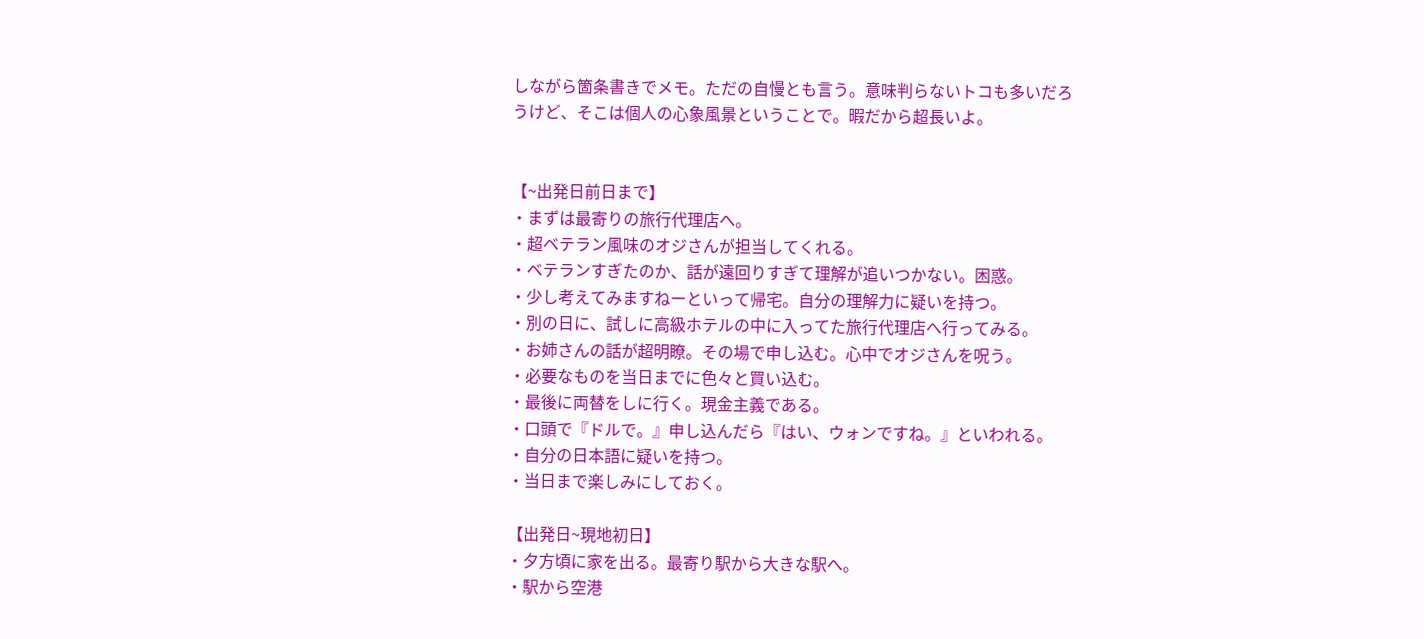しながら箇条書きでメモ。ただの自慢とも言う。意味判らないトコも多いだろうけど、そこは個人の心象風景ということで。暇だから超長いよ。


【~出発日前日まで】
・まずは最寄りの旅行代理店へ。
・超ベテラン風味のオジさんが担当してくれる。
・ベテランすぎたのか、話が遠回りすぎて理解が追いつかない。困惑。
・少し考えてみますねーといって帰宅。自分の理解力に疑いを持つ。
・別の日に、試しに高級ホテルの中に入ってた旅行代理店へ行ってみる。
・お姉さんの話が超明瞭。その場で申し込む。心中でオジさんを呪う。
・必要なものを当日までに色々と買い込む。
・最後に両替をしに行く。現金主義である。
・口頭で『ドルで。』申し込んだら『はい、ウォンですね。』といわれる。
・自分の日本語に疑いを持つ。
・当日まで楽しみにしておく。

【出発日~現地初日】
・夕方頃に家を出る。最寄り駅から大きな駅へ。
・駅から空港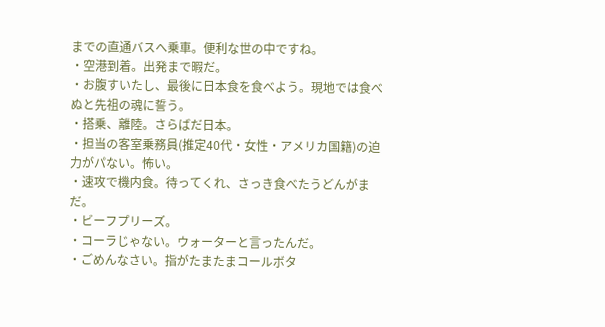までの直通バスへ乗車。便利な世の中ですね。
・空港到着。出発まで暇だ。
・お腹すいたし、最後に日本食を食べよう。現地では食べぬと先祖の魂に誓う。
・搭乗、離陸。さらばだ日本。
・担当の客室乗務員(推定40代・女性・アメリカ国籍)の迫力がパない。怖い。
・速攻で機内食。待ってくれ、さっき食べたうどんがまだ。
・ビーフプリーズ。
・コーラじゃない。ウォーターと言ったんだ。
・ごめんなさい。指がたまたまコールボタ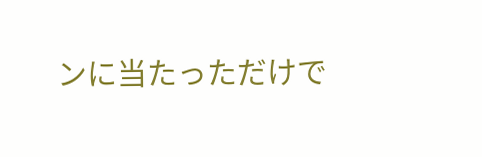ンに当たっただけで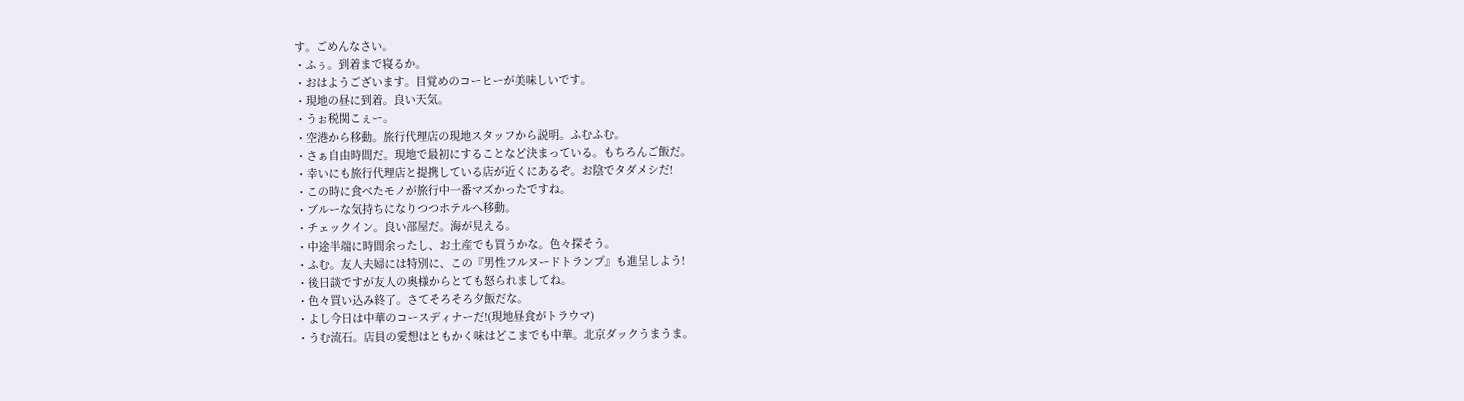す。ごめんなさい。
・ふぅ。到着まで寝るか。
・おはようございます。目覚めのコーヒーが美味しいです。
・現地の昼に到着。良い天気。
・うぉ税関こぇー。
・空港から移動。旅行代理店の現地スタッフから説明。ふむふむ。
・さぁ自由時間だ。現地で最初にすることなど決まっている。もちろんご飯だ。
・幸いにも旅行代理店と提携している店が近くにあるぞ。お陰でタダメシだ!
・この時に食べたモノが旅行中一番マズかったですね。
・ブルーな気持ちになりつつホテルへ移動。
・チェックイン。良い部屋だ。海が見える。
・中途半端に時間余ったし、お土産でも買うかな。色々探そう。
・ふむ。友人夫婦には特別に、この『男性フルヌードトランプ』も進呈しよう!
・後日談ですが友人の奥様からとても怒られましてね。
・色々買い込み終了。さてそろそろ夕飯だな。
・よし今日は中華のコースディナーだ!(現地昼食がトラウマ)
・うむ流石。店員の愛想はともかく味はどこまでも中華。北京ダックうまうま。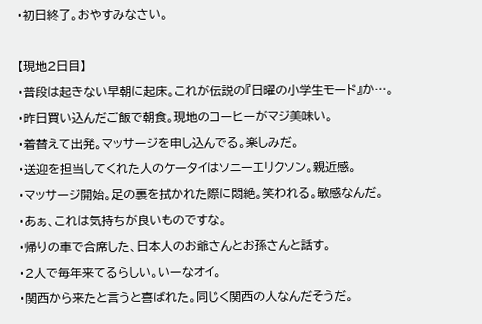・初日終了。おやすみなさい。

【現地2日目】
・普段は起きない早朝に起床。これが伝説の『日曜の小学生モード』か…。
・昨日買い込んだご飯で朝食。現地のコーヒーがマジ美味い。
・着替えて出発。マッサージを申し込んでる。楽しみだ。
・送迎を担当してくれた人のケータイはソニーエリクソン。親近感。
・マッサージ開始。足の裏を拭かれた際に悶絶。笑われる。敏感なんだ。
・あぁ、これは気持ちが良いものですな。
・帰りの車で合席した、日本人のお爺さんとお孫さんと話す。
・2人で毎年来てるらしい。いーなオイ。
・関西から来たと言うと喜ばれた。同じく関西の人なんだそうだ。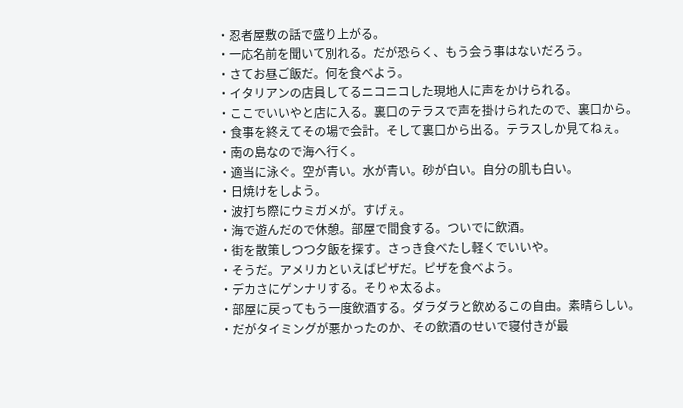・忍者屋敷の話で盛り上がる。
・一応名前を聞いて別れる。だが恐らく、もう会う事はないだろう。
・さてお昼ご飯だ。何を食べよう。
・イタリアンの店員してるニコニコした現地人に声をかけられる。
・ここでいいやと店に入る。裏口のテラスで声を掛けられたので、裏口から。
・食事を終えてその場で会計。そして裏口から出る。テラスしか見てねぇ。
・南の島なので海へ行く。
・適当に泳ぐ。空が青い。水が青い。砂が白い。自分の肌も白い。
・日焼けをしよう。
・波打ち際にウミガメが。すげぇ。
・海で遊んだので休憩。部屋で間食する。ついでに飲酒。
・街を散策しつつ夕飯を探す。さっき食べたし軽くでいいや。
・そうだ。アメリカといえばピザだ。ピザを食べよう。
・デカさにゲンナリする。そりゃ太るよ。
・部屋に戻ってもう一度飲酒する。ダラダラと飲めるこの自由。素晴らしい。
・だがタイミングが悪かったのか、その飲酒のせいで寝付きが最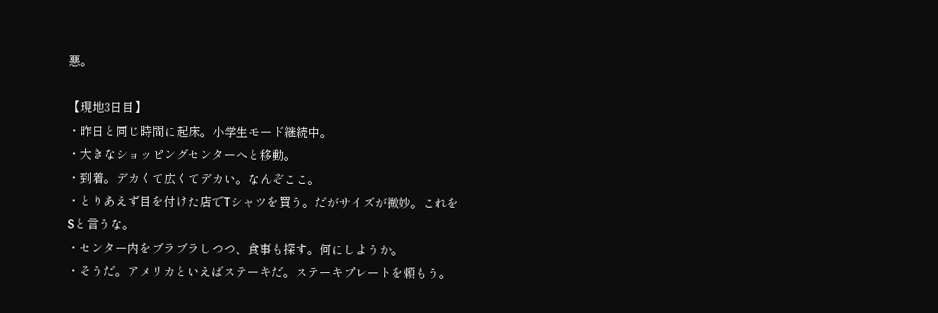悪。

【現地3日目】
・昨日と同じ時間に起床。小学生モード継続中。
・大きなショッピングセンターへと移動。
・到着。デカくて広くてデカい。なんぞここ。
・とりあえず目を付けた店でTシャツを買う。だがサイズが微妙。これをSと言うな。
・センター内をブラブラしつつ、食事も探す。何にしようか。
・そうだ。アメリカといえばステーキだ。ステーキプレートを頼もう。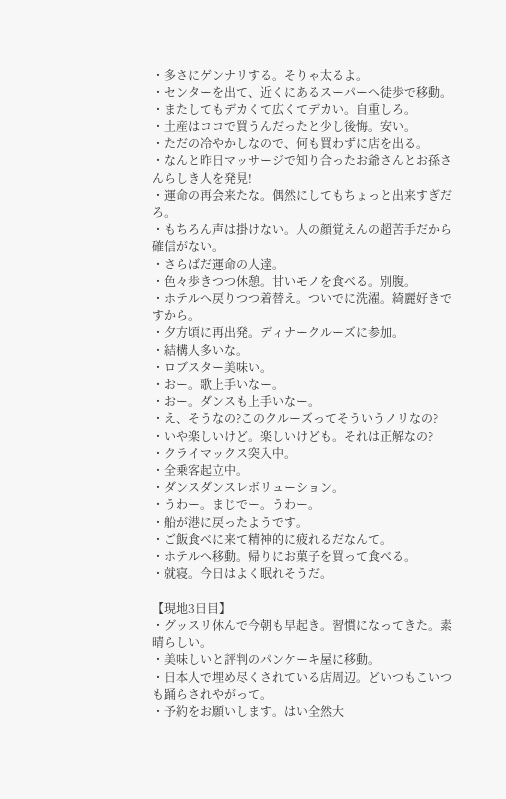・多さにゲンナリする。そりゃ太るよ。
・センターを出て、近くにあるスーパーへ徒歩で移動。
・またしてもデカくて広くてデカい。自重しろ。
・土産はココで買うんだったと少し後悔。安い。
・ただの冷やかしなので、何も買わずに店を出る。
・なんと昨日マッサージで知り合ったお爺さんとお孫さんらしき人を発見!
・運命の再会来たな。偶然にしてもちょっと出来すぎだろ。
・もちろん声は掛けない。人の顔覚えんの超苦手だから確信がない。
・さらばだ運命の人達。
・色々歩きつつ休憩。甘いモノを食べる。別腹。
・ホテルへ戻りつつ着替え。ついでに洗濯。綺麗好きですから。
・夕方頃に再出発。ディナークルーズに参加。
・結構人多いな。
・ロブスター美味い。
・おー。歌上手いなー。
・おー。ダンスも上手いなー。
・え、そうなの?このクルーズってそういうノリなの?
・いや楽しいけど。楽しいけども。それは正解なの?
・クライマックス突入中。
・全乗客起立中。
・ダンスダンスレボリューション。
・うわー。まじでー。うわー。
・船が港に戻ったようです。
・ご飯食べに来て精神的に疲れるだなんて。
・ホテルへ移動。帰りにお菓子を買って食べる。
・就寝。今日はよく眠れそうだ。

【現地3日目】
・グッスリ休んで今朝も早起き。習慣になってきた。素晴らしい。
・美味しいと評判のパンケーキ屋に移動。
・日本人で埋め尽くされている店周辺。どいつもこいつも踊らされやがって。
・予約をお願いします。はい全然大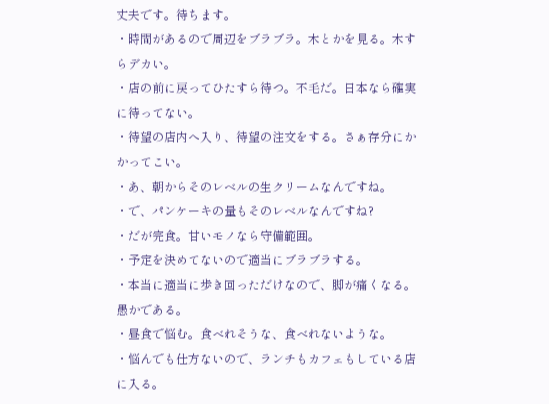丈夫です。待ちます。
・時間があるので周辺をブラブラ。木とかを見る。木すらデカい。
・店の前に戻ってひたすら待つ。不毛だ。日本なら確実に待ってない。
・待望の店内へ入り、待望の注文をする。さぁ存分にかかってこい。
・あ、朝からそのレベルの生クリームなんですね。
・で、パンケーキの量もそのレベルなんですね?
・だが完食。甘いモノなら守備範囲。
・予定を決めてないので適当にブラブラする。
・本当に適当に歩き回っただけなので、脚が痛くなる。愚かである。
・昼食で悩む。食べれそうな、食べれないような。
・悩んでも仕方ないので、ランチもカフェもしている店に入る。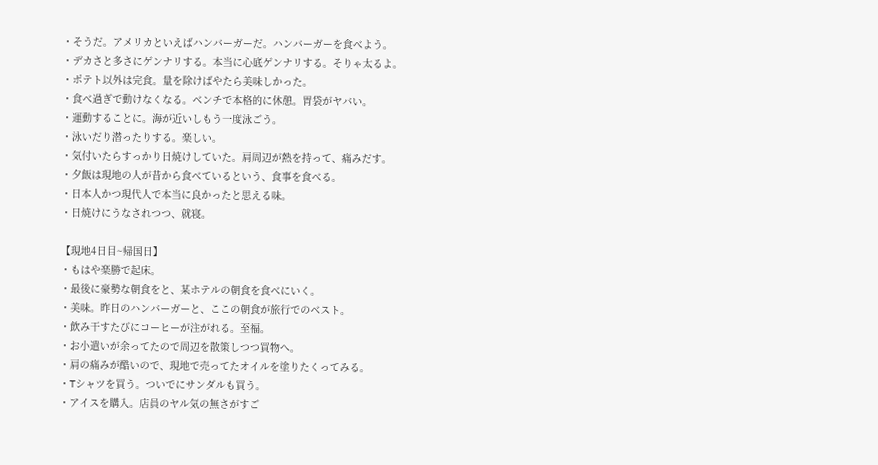・そうだ。アメリカといえばハンバーガーだ。ハンバーガーを食べよう。
・デカさと多さにゲンナリする。本当に心底ゲンナリする。そりゃ太るよ。
・ポテト以外は完食。量を除けばやたら美味しかった。
・食べ過ぎで動けなくなる。ベンチで本格的に休憩。胃袋がヤバい。
・運動することに。海が近いしもう一度泳ごう。
・泳いだり潜ったりする。楽しい。
・気付いたらすっかり日焼けしていた。肩周辺が熱を持って、痛みだす。
・夕飯は現地の人が昔から食べているという、食事を食べる。
・日本人かつ現代人で本当に良かったと思える味。
・日焼けにうなされつつ、就寝。

【現地4日目~帰国日】
・もはや楽勝で起床。
・最後に豪勢な朝食をと、某ホテルの朝食を食べにいく。
・美味。昨日のハンバーガーと、ここの朝食が旅行でのベスト。
・飲み干すたびにコーヒーが注がれる。至福。
・お小遣いが余ってたので周辺を散策しつつ買物へ。
・肩の痛みが酷いので、現地で売ってたオイルを塗りたくってみる。
・Tシャツを買う。ついでにサンダルも買う。
・アイスを購入。店員のヤル気の無さがすご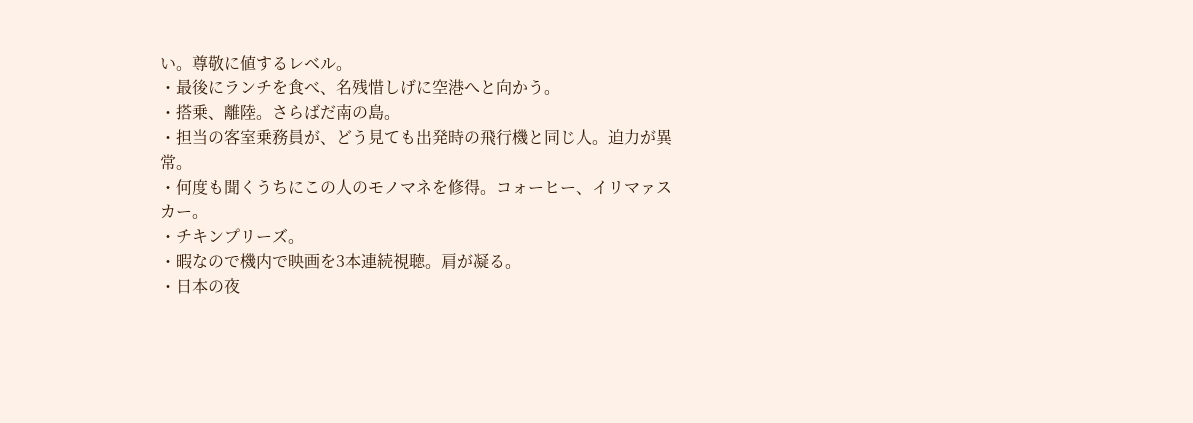い。尊敬に値するレベル。
・最後にランチを食べ、名残惜しげに空港へと向かう。
・搭乗、離陸。さらばだ南の島。
・担当の客室乗務員が、どう見ても出発時の飛行機と同じ人。迫力が異常。
・何度も聞くうちにこの人のモノマネを修得。コォーヒー、イリマァスカー。
・チキンプリーズ。
・暇なので機内で映画を3本連続視聴。肩が凝る。
・日本の夜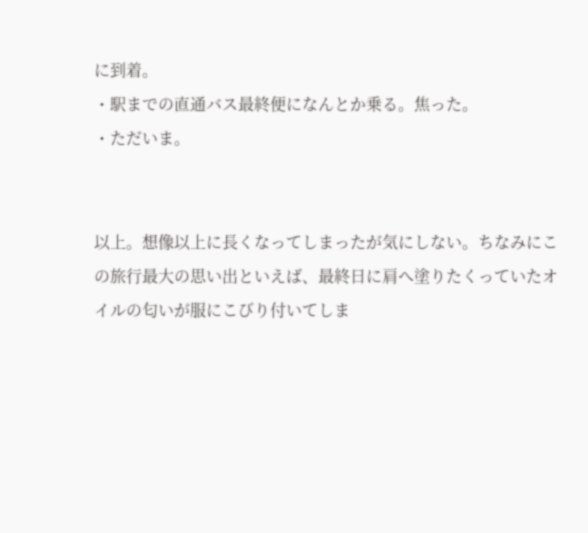に到着。
・駅までの直通バス最終便になんとか乗る。焦った。
・ただいま。


以上。想像以上に長くなってしまったが気にしない。ちなみにこの旅行最大の思い出といえば、最終日に肩へ塗りたくっていたオイルの匂いが服にこびり付いてしま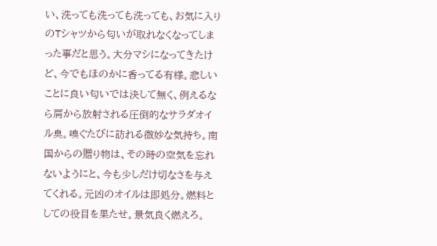い、洗っても洗っても洗っても、お気に入りのTシャツから匂いが取れなくなってしまった事だと思う。大分マシになってきたけど、今でもほのかに香ってる有様。悲しいことに良い匂いでは決して無く、例えるなら肩から放射される圧倒的なサラダオイル臭。嗅ぐたびに訪れる微妙な気持ち。南国からの贈り物は、その時の空気を忘れないようにと、今も少しだけ切なさを与えてくれる。元凶のオイルは即処分。燃料としての役目を果たせ。景気良く燃えろ。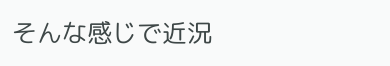そんな感じで近況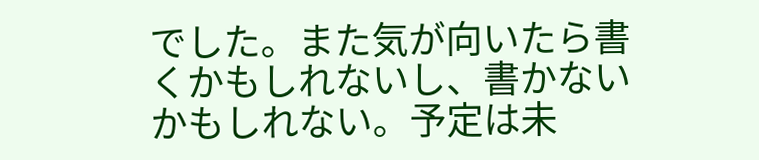でした。また気が向いたら書くかもしれないし、書かないかもしれない。予定は未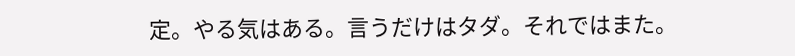定。やる気はある。言うだけはタダ。それではまた。